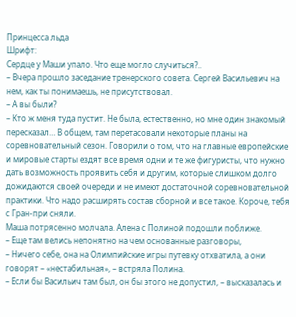Принцесса льда
Шрифт:
Сердце у Маши упало. Что еще могло случиться?..
– Вчера прошло заседание тренерского совета. Сергей Васильевич на нем, как ты понимаешь, не присутствовал.
– А вы были?
– Кто ж меня туда пустит. Не была, естественно, но мне один знакомый пересказал… В общем, там перетасовали некоторые планы на соревновательный сезон. Говорили о том, что на главные европейские и мировые старты ездят все время одни и те же фигуристы, что нужно дать возможность проявить себя и другим, которые слишком долго дожидаются своей очереди и не имеют достаточной соревновательной практики. Что надо расширять состав сборной и все такое. Короче, тебя с Гран-при сняли.
Маша потрясенно молчала. Алена с Полиной подошли поближе.
– Еще там велись непонятно на чем основанные разговоры,
– Ничего себе, она на Олимпийские игры путевку отхватила, а они говорят – «нестабильная», – встряла Полина.
– Если бы Васильич там был, он бы этого не допустил, – высказалась и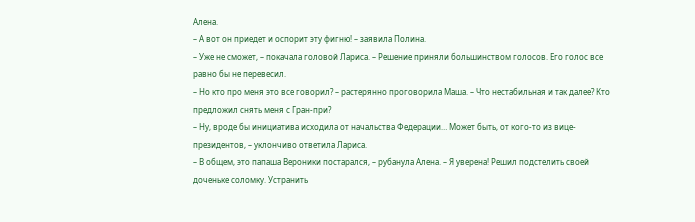Алена.
– А вот он приедет и оспорит эту фигню! – заявила Полина.
– Уже не сможет, – покачала головой Лариса. – Решение приняли большинством голосов. Его голос все равно бы не перевесил.
– Но кто про меня это все говорил? – растерянно проговорила Маша. – Что нестабильная и так далее? Кто предложил снять меня с Гран-при?
– Ну, вроде бы инициатива исходила от начальства Федерации… Может быть, от кого-то из вице-президентов, – уклончиво ответила Лариса.
– В общем, это папаша Вероники постарался, – рубанула Алена. – Я уверена! Решил подстелить своей доченьке соломку. Устранить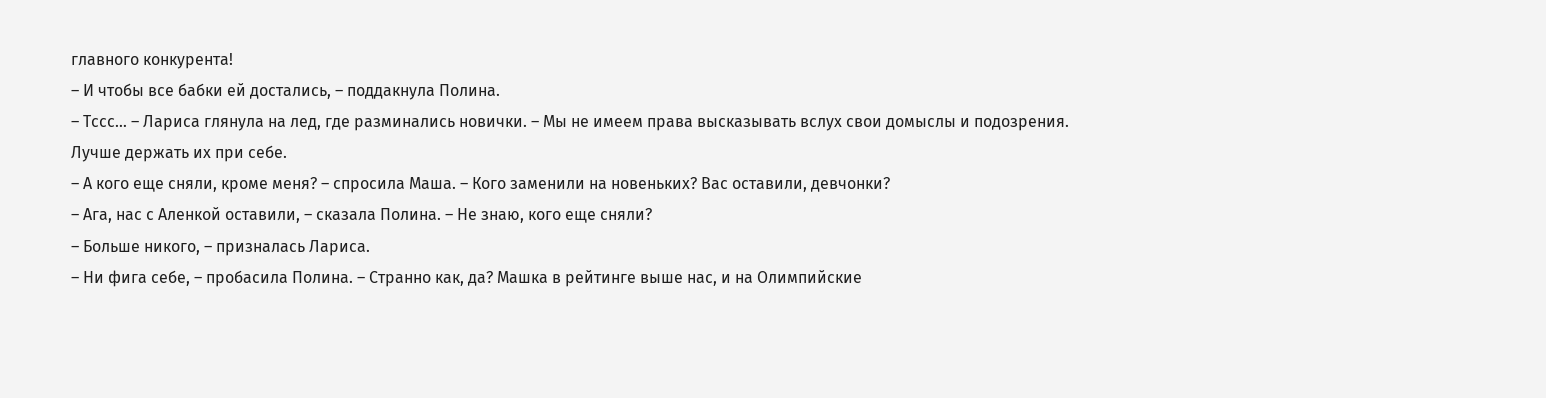главного конкурента!
– И чтобы все бабки ей достались, – поддакнула Полина.
– Тссс… – Лариса глянула на лед, где разминались новички. – Мы не имеем права высказывать вслух свои домыслы и подозрения. Лучше держать их при себе.
– А кого еще сняли, кроме меня? – спросила Маша. – Кого заменили на новеньких? Вас оставили, девчонки?
– Ага, нас с Аленкой оставили, – сказала Полина. – Не знаю, кого еще сняли?
– Больше никого, – призналась Лариса.
– Ни фига себе, – пробасила Полина. – Странно как, да? Машка в рейтинге выше нас, и на Олимпийские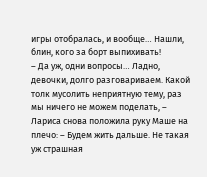игры отобралась, и вообще… Нашли, блин, кого за борт выпихивать!
– Да уж, одни вопросы… Ладно, девочки, долго разговариваем. Какой толк мусолить неприятную тему, раз мы ничего не можем поделать, – Лариса снова положила руку Маше на плечо: – Будем жить дальше. Не такая уж страшная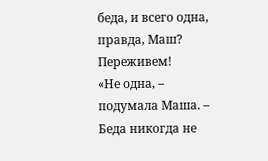беда, и всего одна, правда, Маш? Переживем!
«Не одна, – подумала Маша. – Беда никогда не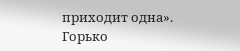приходит одна».
Горько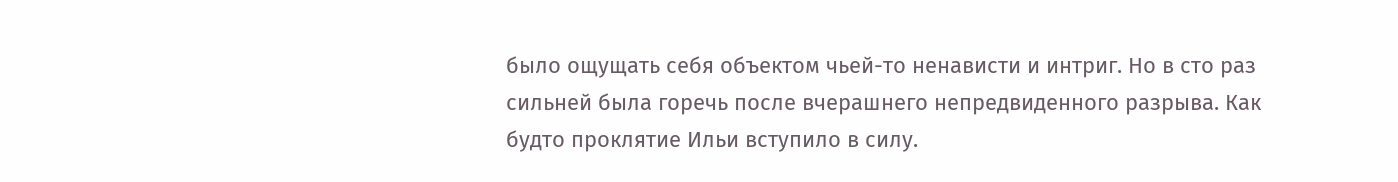было ощущать себя объектом чьей-то ненависти и интриг. Но в сто раз сильней была горечь после вчерашнего непредвиденного разрыва. Как будто проклятие Ильи вступило в силу.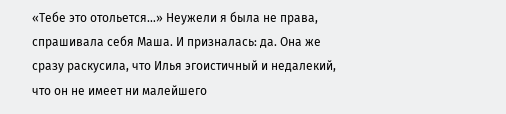«Тебе это отольется…» Неужели я была не права, спрашивала себя Маша. И призналась: да. Она же сразу раскусила, что Илья эгоистичный и недалекий, что он не имеет ни малейшего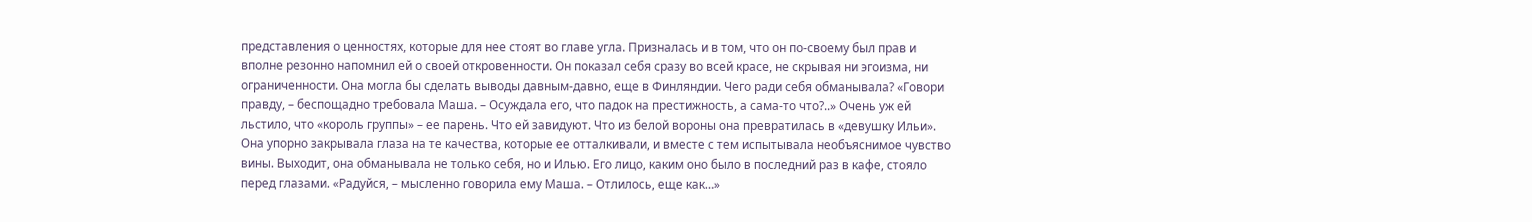представления о ценностях, которые для нее стоят во главе угла. Призналась и в том, что он по-своему был прав и вполне резонно напомнил ей о своей откровенности. Он показал себя сразу во всей красе, не скрывая ни эгоизма, ни ограниченности. Она могла бы сделать выводы давным-давно, еще в Финляндии. Чего ради себя обманывала? «Говори правду, – беспощадно требовала Маша. – Осуждала его, что падок на престижность, а сама-то что?..» Очень уж ей льстило, что «король группы» – ее парень. Что ей завидуют. Что из белой вороны она превратилась в «девушку Ильи». Она упорно закрывала глаза на те качества, которые ее отталкивали, и вместе с тем испытывала необъяснимое чувство вины. Выходит, она обманывала не только себя, но и Илью. Его лицо, каким оно было в последний раз в кафе, стояло перед глазами. «Радуйся, – мысленно говорила ему Маша. – Отлилось, еще как…»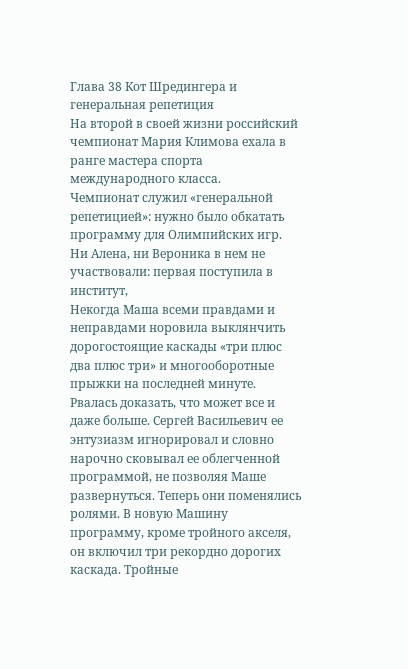Глава 38 Кот Шредингера и генеральная репетиция
На второй в своей жизни российский чемпионат Мария Климова ехала в ранге мастера спорта международного класса.
Чемпионат служил «генеральной репетицией»: нужно было обкатать программу для Олимпийских игр. Ни Алена, ни Вероника в нем не участвовали: первая поступила в институт,
Некогда Маша всеми правдами и неправдами норовила выклянчить дорогостоящие каскады «три плюс два плюс три» и многооборотные прыжки на последней минуте. Рвалась доказать, что может все и даже больше. Сергей Васильевич ее энтузиазм игнорировал и словно нарочно сковывал ее облегченной программой, не позволяя Маше развернуться. Теперь они поменялись ролями. В новую Машину программу, кроме тройного акселя, он включил три рекордно дорогих каскада. Тройные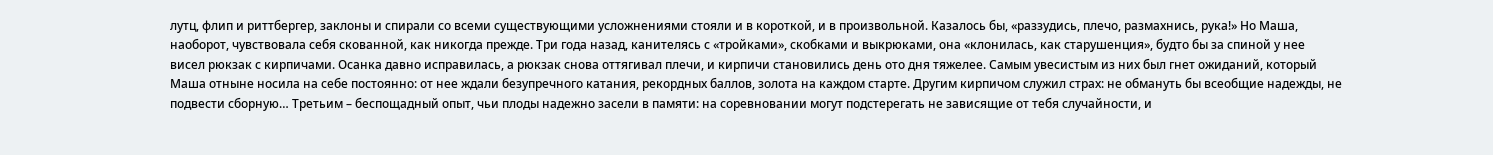лутц, флип и риттбергер, заклоны и спирали со всеми существующими усложнениями стояли и в короткой, и в произвольной. Казалось бы, «раззудись, плечо, размахнись, рука!» Но Маша, наоборот, чувствовала себя скованной, как никогда прежде. Три года назад, канителясь с «тройками», скобками и выкрюками, она «клонилась, как старушенция», будто бы за спиной у нее висел рюкзак с кирпичами. Осанка давно исправилась, а рюкзак снова оттягивал плечи, и кирпичи становились день ото дня тяжелее. Самым увесистым из них был гнет ожиданий, который Маша отныне носила на себе постоянно: от нее ждали безупречного катания, рекордных баллов, золота на каждом старте. Другим кирпичом служил страх: не обмануть бы всеобщие надежды, не подвести сборную… Третьим – беспощадный опыт, чьи плоды надежно засели в памяти: на соревновании могут подстерегать не зависящие от тебя случайности, и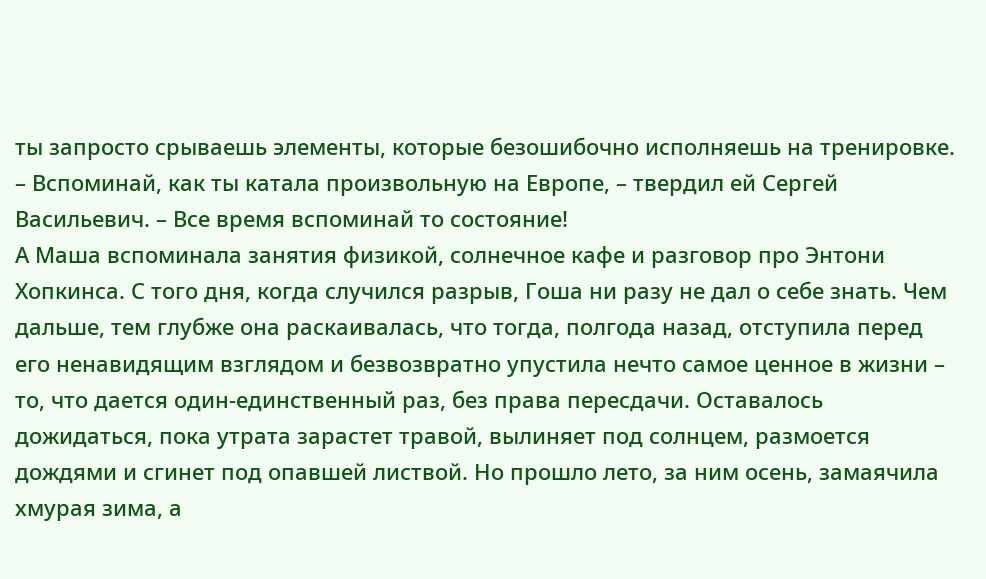ты запросто срываешь элементы, которые безошибочно исполняешь на тренировке.
– Вспоминай, как ты катала произвольную на Европе, – твердил ей Сергей Васильевич. – Все время вспоминай то состояние!
А Маша вспоминала занятия физикой, солнечное кафе и разговор про Энтони Хопкинса. С того дня, когда случился разрыв, Гоша ни разу не дал о себе знать. Чем дальше, тем глубже она раскаивалась, что тогда, полгода назад, отступила перед его ненавидящим взглядом и безвозвратно упустила нечто самое ценное в жизни – то, что дается один-единственный раз, без права пересдачи. Оставалось дожидаться, пока утрата зарастет травой, вылиняет под солнцем, размоется дождями и сгинет под опавшей листвой. Но прошло лето, за ним осень, замаячила хмурая зима, а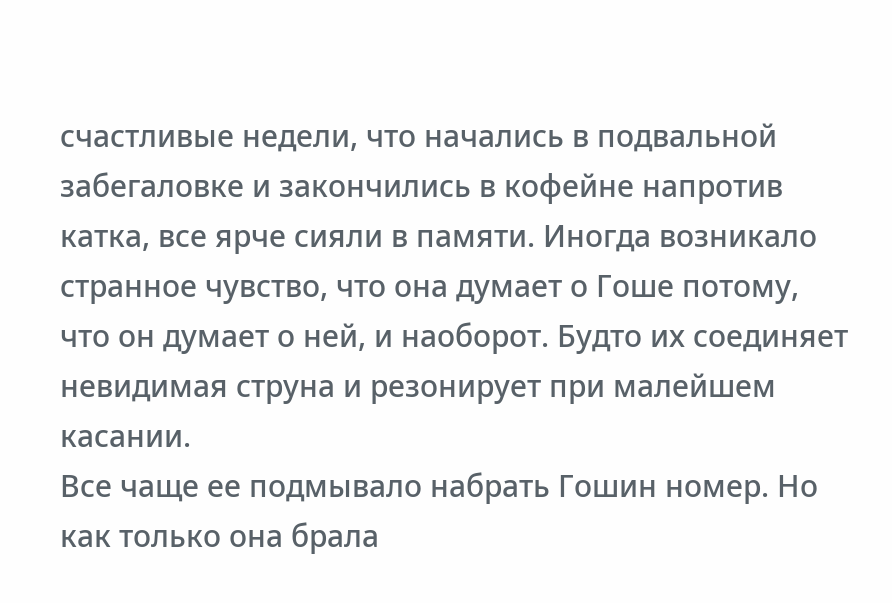счастливые недели, что начались в подвальной забегаловке и закончились в кофейне напротив катка, все ярче сияли в памяти. Иногда возникало странное чувство, что она думает о Гоше потому, что он думает о ней, и наоборот. Будто их соединяет невидимая струна и резонирует при малейшем касании.
Все чаще ее подмывало набрать Гошин номер. Но как только она брала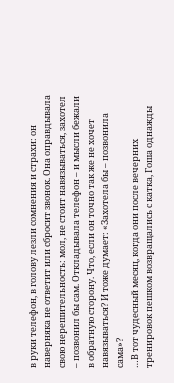в руки телефон, в голову лезли сомнения и страхи: он наверняка не ответит или сбросит звонок. Она оправдывала свою нерешительность: мол, не стоит навязываться, захотел – позвонил бы сам. Откладывала телефон – и мысли бежали в обратную сторону. Что, если он точно так же не хочет навязываться? И тоже думает: «Захотела бы – позвонила сама»?
…В тот чудесный месяц, когда они после вечерних тренировок пешком возвращались с катка, Гоша однажды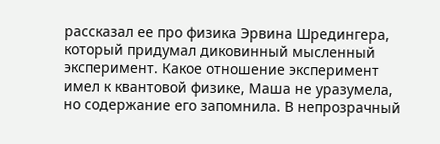рассказал ее про физика Эрвина Шредингера, который придумал диковинный мысленный эксперимент. Какое отношение эксперимент имел к квантовой физике, Маша не уразумела, но содержание его запомнила. В непрозрачный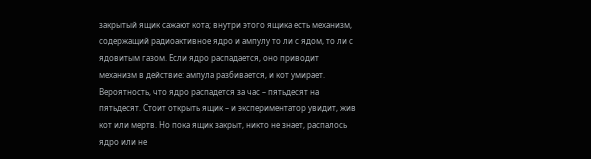закрытый ящик сажают кота; внутри этого ящика есть механизм, содержащий радиоактивное ядро и ампулу то ли с ядом, то ли с ядовитым газом. Если ядро распадается, оно приводит механизм в действие: ампула разбивается, и кот умирает. Вероятность, что ядро распадется за час – пятьдесят на пятьдесят. Стоит открыть ящик – и экспериментатор увидит, жив кот или мертв. Но пока ящик закрыт, никто не знает, распалось ядро или не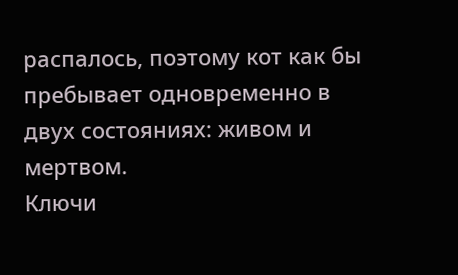распалось, поэтому кот как бы пребывает одновременно в двух состояниях: живом и мертвом.
Ключи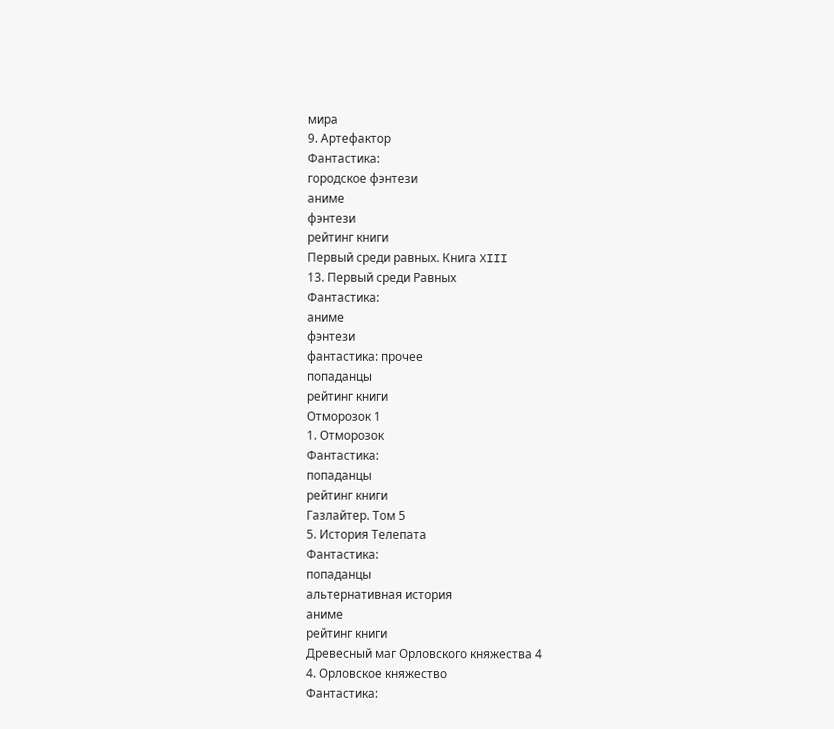мира
9. Артефактор
Фантастика:
городское фэнтези
аниме
фэнтези
рейтинг книги
Первый среди равных. Книга XIII
13. Первый среди Равных
Фантастика:
аниме
фэнтези
фантастика: прочее
попаданцы
рейтинг книги
Отморозок 1
1. Отморозок
Фантастика:
попаданцы
рейтинг книги
Газлайтер. Том 5
5. История Телепата
Фантастика:
попаданцы
альтернативная история
аниме
рейтинг книги
Древесный маг Орловского княжества 4
4. Орловское княжество
Фантастика: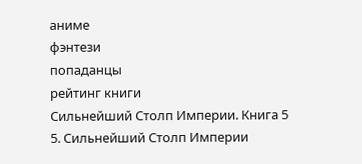аниме
фэнтези
попаданцы
рейтинг книги
Сильнейший Столп Империи. Книга 5
5. Сильнейший Столп Империи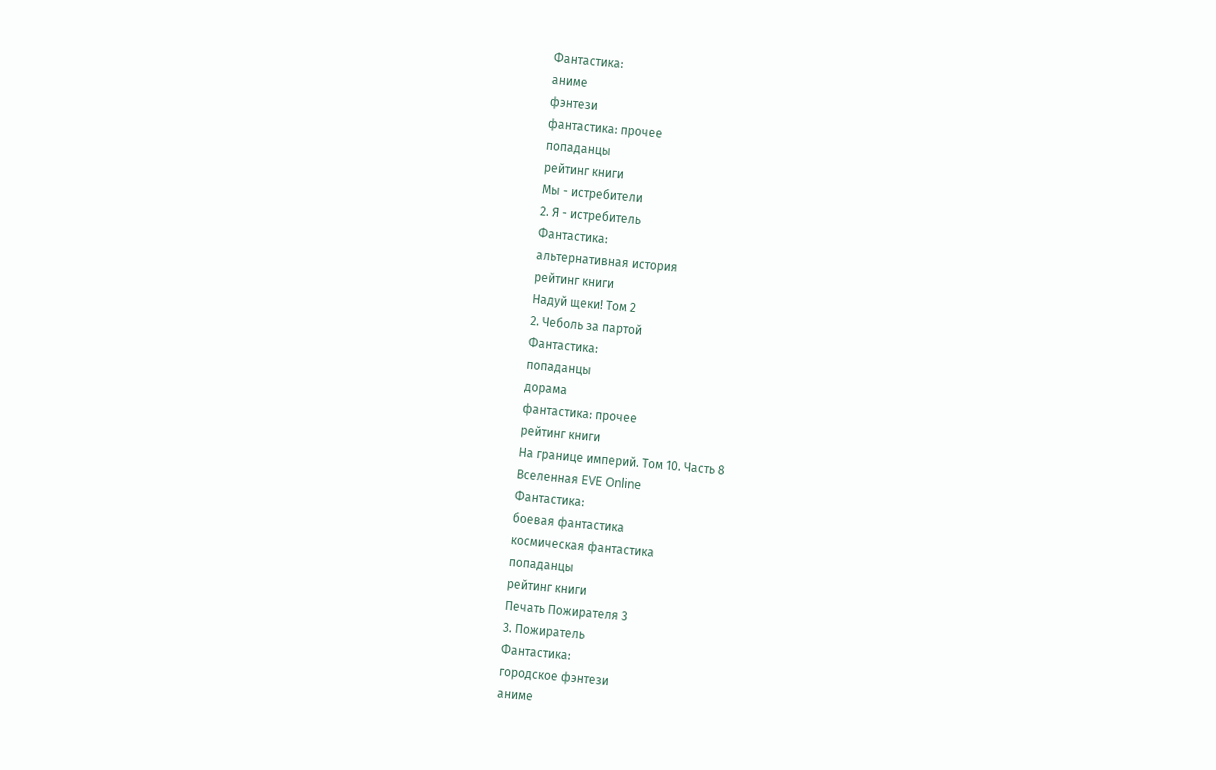Фантастика:
аниме
фэнтези
фантастика: прочее
попаданцы
рейтинг книги
Мы - истребители
2. Я - истребитель
Фантастика:
альтернативная история
рейтинг книги
Надуй щеки! Том 2
2. Чеболь за партой
Фантастика:
попаданцы
дорама
фантастика: прочее
рейтинг книги
На границе империй. Том 10. Часть 8
Вселенная EVE Online
Фантастика:
боевая фантастика
космическая фантастика
попаданцы
рейтинг книги
Печать Пожирателя 3
3. Пожиратель
Фантастика:
городское фэнтези
аниме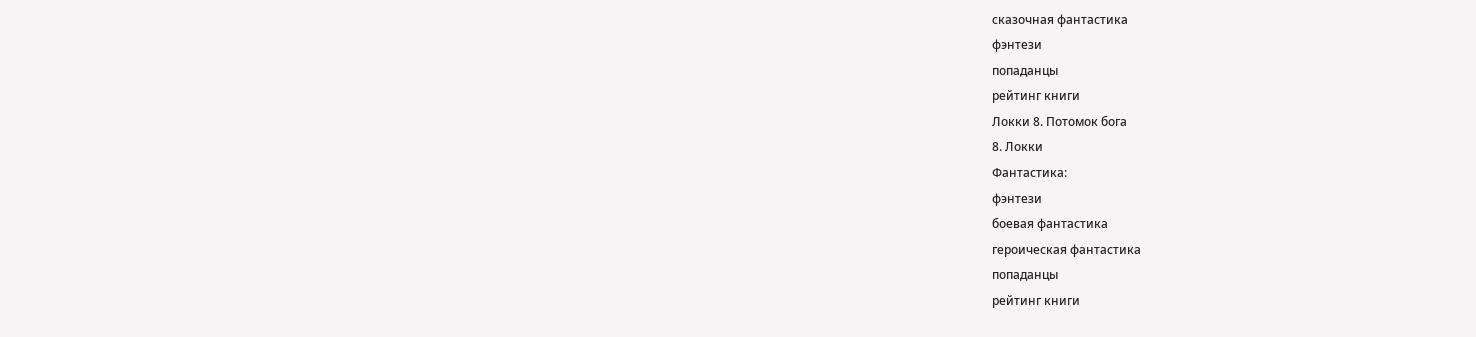сказочная фантастика
фэнтези
попаданцы
рейтинг книги
Локки 8. Потомок бога
8. Локки
Фантастика:
фэнтези
боевая фантастика
героическая фантастика
попаданцы
рейтинг книги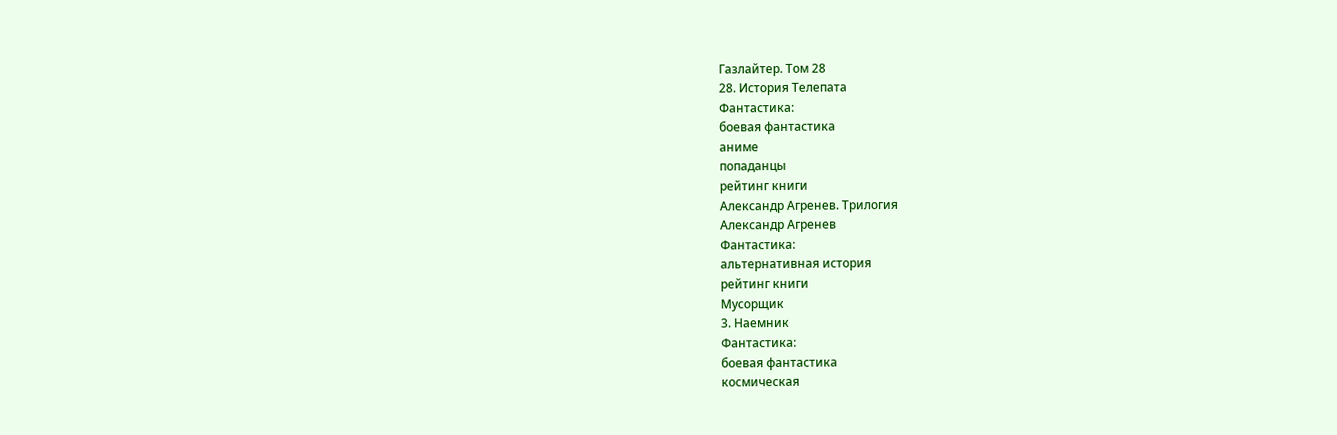Газлайтер. Том 28
28. История Телепата
Фантастика:
боевая фантастика
аниме
попаданцы
рейтинг книги
Александр Агренев. Трилогия
Александр Агренев
Фантастика:
альтернативная история
рейтинг книги
Мусорщик
3. Наемник
Фантастика:
боевая фантастика
космическая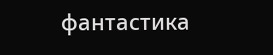фантастика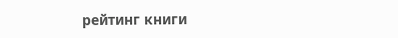рейтинг книги